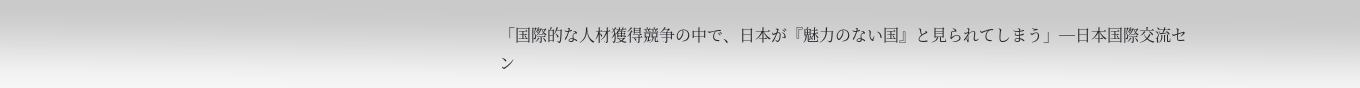「国際的な人材獲得競争の中で、日本が『魅力のない国』と見られてしまう」─日本国際交流セン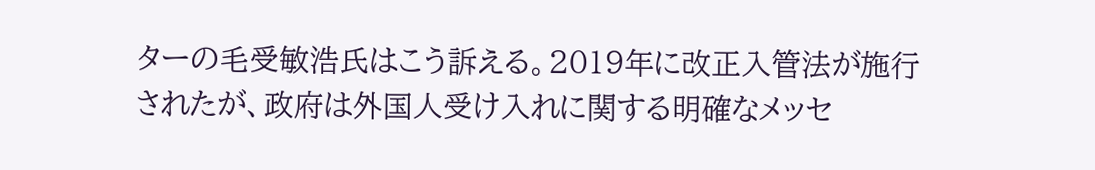ターの毛受敏浩氏はこう訴える。2019年に改正入管法が施行されたが、政府は外国人受け入れに関する明確なメッセ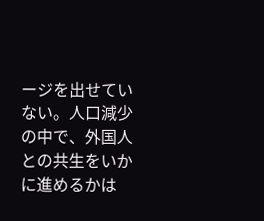ージを出せていない。人口減少の中で、外国人との共生をいかに進めるかは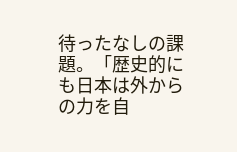待ったなしの課題。「歴史的にも日本は外からの力を自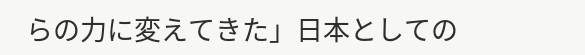らの力に変えてきた」日本としての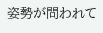姿勢が問われて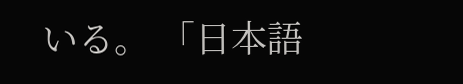いる。 「日本語